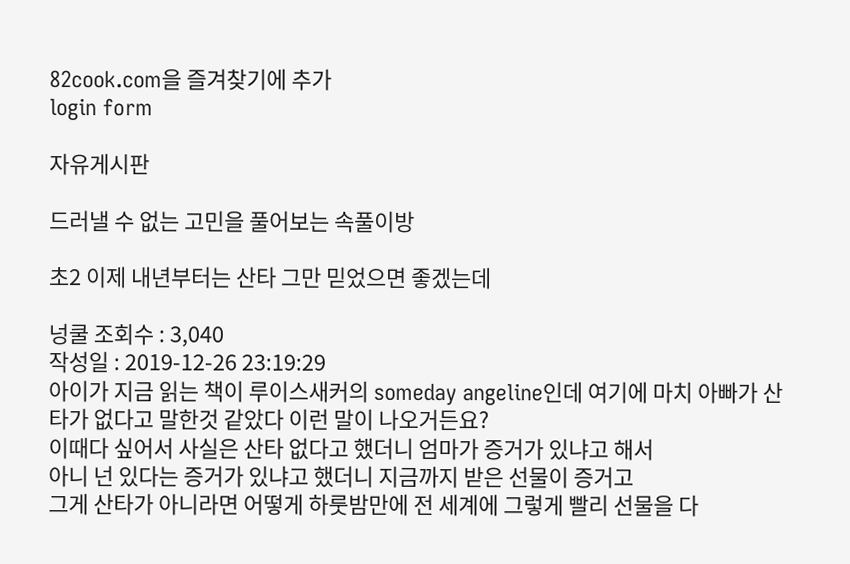82cook.com을 즐겨찾기에 추가
login form

자유게시판

드러낼 수 없는 고민을 풀어보는 속풀이방

초2 이제 내년부터는 산타 그만 믿었으면 좋겠는데

넝쿨 조회수 : 3,040
작성일 : 2019-12-26 23:19:29
아이가 지금 읽는 책이 루이스새커의 someday angeline인데 여기에 마치 아빠가 산타가 없다고 말한것 같았다 이런 말이 나오거든요?
이때다 싶어서 사실은 산타 없다고 했더니 엄마가 증거가 있냐고 해서
아니 넌 있다는 증거가 있냐고 했더니 지금까지 받은 선물이 증거고
그게 산타가 아니라면 어떻게 하룻밤만에 전 세계에 그렇게 빨리 선물을 다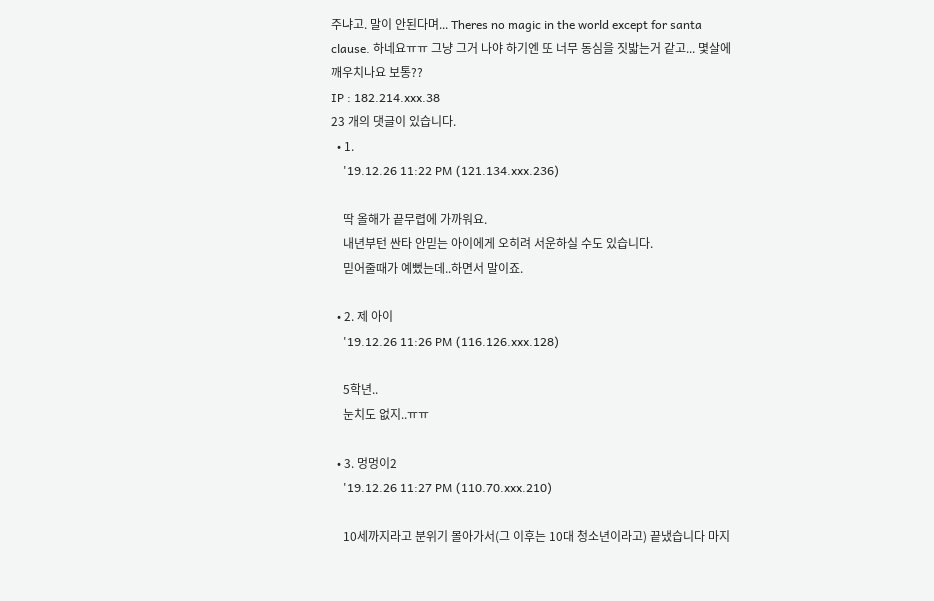주냐고. 말이 안된다며... Theres no magic in the world except for santa clause. 하네요ㅠㅠ 그냥 그거 나야 하기엔 또 너무 동심을 짓밟는거 같고... 몇살에 깨우치나요 보통??
IP : 182.214.xxx.38
23 개의 댓글이 있습니다.
  • 1.
    '19.12.26 11:22 PM (121.134.xxx.236)

    딱 올해가 끝무렵에 가까워요.
    내년부턴 싼타 안믿는 아이에게 오히려 서운하실 수도 있습니다.
    믿어줄때가 예뻤는데..하면서 말이죠.

  • 2. 제 아이
    '19.12.26 11:26 PM (116.126.xxx.128)

    5학년..
    눈치도 없지..ㅠㅠ

  • 3. 멍멍이2
    '19.12.26 11:27 PM (110.70.xxx.210)

    10세까지라고 분위기 몰아가서(그 이후는 10대 청소년이라고) 끝냈습니다 마지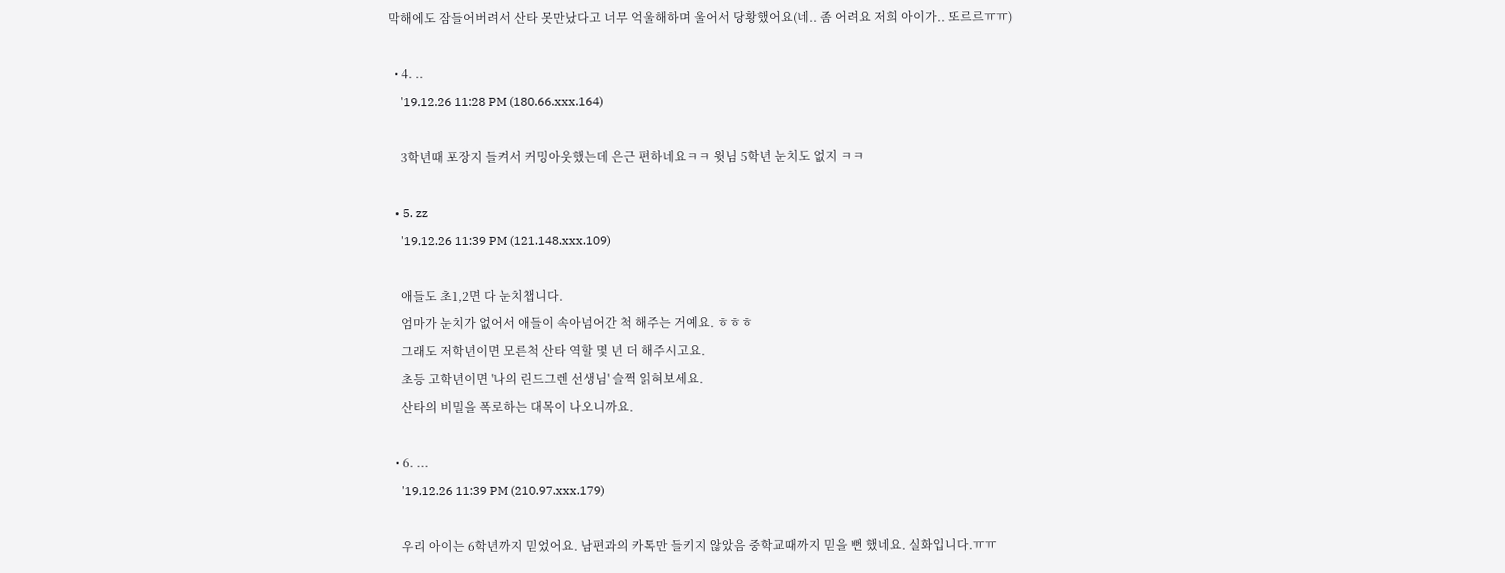막해에도 잠들어버려서 산타 못만났다고 너무 억울해하며 울어서 당황했어요(네.. 좀 어려요 저희 아이가.. 또르르ㅠㅠ)

  • 4. ..
    '19.12.26 11:28 PM (180.66.xxx.164)

    3학년때 포장지 들켜서 커밍아웃했는데 은근 편하네요ㅋㅋ 윗님 5학년 눈치도 없지 ㅋㅋ

  • 5. zz
    '19.12.26 11:39 PM (121.148.xxx.109)

    애들도 초1,2면 다 눈치챕니다.
    엄마가 눈치가 없어서 애들이 속아넘어간 척 해주는 거예요. ㅎㅎㅎ
    그래도 저학년이면 모른척 산타 역할 몇 년 더 해주시고요.
    초등 고학년이면 '나의 린드그렌 선생님' 슬쩍 읽혀보세요.
    산타의 비밀을 폭로하는 대목이 나오니까요.

  • 6. ...
    '19.12.26 11:39 PM (210.97.xxx.179)

    우리 아이는 6학년까지 믿었어요. 남편과의 카톡만 들키지 않았음 중학교때까지 믿을 뻔 했네요. 실화입니다.ㅠㅠ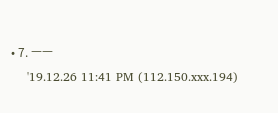• 7. ㅡㅡ
    '19.12.26 11:41 PM (112.150.xxx.194)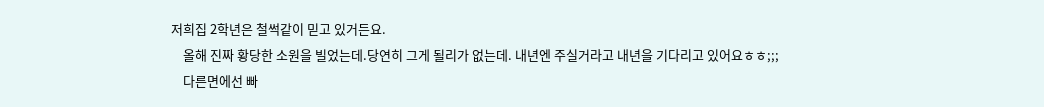저희집 2학년은 철썩같이 믿고 있거든요.
    올해 진짜 황당한 소원을 빌었는데.당연히 그게 될리가 없는데. 내년엔 주실거라고 내년을 기다리고 있어요ㅎㅎ;;;
    다른면에선 빠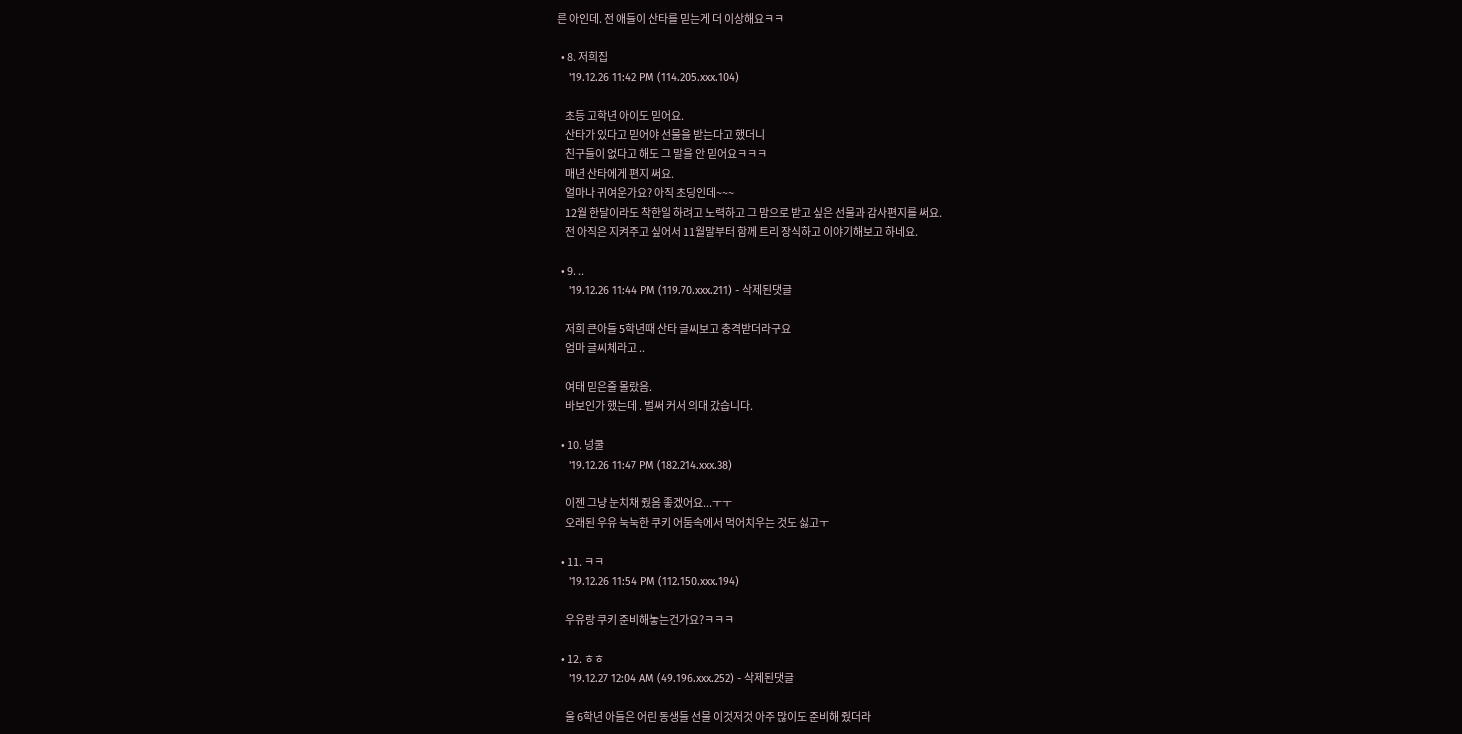른 아인데. 전 애들이 산타를 믿는게 더 이상해요ㅋㅋ

  • 8. 저희집
    '19.12.26 11:42 PM (114.205.xxx.104)

    초등 고학년 아이도 믿어요.
    산타가 있다고 믿어야 선물을 받는다고 했더니
    친구들이 없다고 해도 그 말을 안 믿어요ㅋㅋㅋ
    매년 산타에게 편지 써요.
    얼마나 귀여운가요? 아직 초딩인데~~~
    12월 한달이라도 착한일 하려고 노력하고 그 맘으로 받고 싶은 선물과 감사편지를 써요.
    전 아직은 지켜주고 싶어서 11월말부터 함께 트리 장식하고 이야기해보고 하네요.

  • 9. ..
    '19.12.26 11:44 PM (119.70.xxx.211) - 삭제된댓글

    저희 큰아들 5학년때 산타 글씨보고 충격받더라구요
    엄마 글씨체라고 ..

    여태 믿은줄 몰랐음.
    바보인가 했는데 . 벌써 커서 의대 갔습니다.

  • 10. 넝쿨
    '19.12.26 11:47 PM (182.214.xxx.38)

    이젠 그냥 눈치채 줬음 좋겠어요...ㅜㅜ
    오래된 우유 눅눅한 쿠키 어둠속에서 먹어치우는 것도 싫고ㅜ

  • 11. ㅋㅋ
    '19.12.26 11:54 PM (112.150.xxx.194)

    우유랑 쿠키 준비해놓는건가요?ㅋㅋㅋ

  • 12. ㅎㅎ
    '19.12.27 12:04 AM (49.196.xxx.252) - 삭제된댓글

    울 6학년 아들은 어린 동생들 선물 이것저것 아주 많이도 준비해 줬더라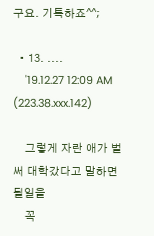구요. 기특하죠^^;

  • 13. ....
    '19.12.27 12:09 AM (223.38.xxx.142)

    그렇게 자란 애가 벌써 대학갔다고 말하면 될일을
    꼭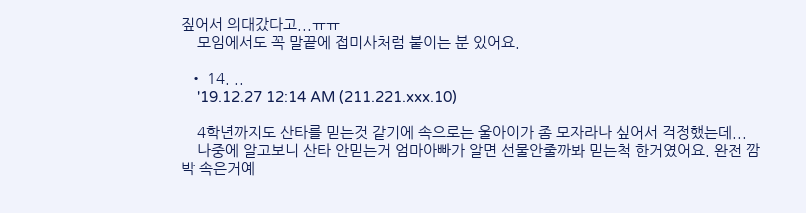짚어서 의대갔다고...ㅠㅠ
    모임에서도 꼭 말끝에 접미사처럼 붙이는 분 있어요.

  • 14. ..
    '19.12.27 12:14 AM (211.221.xxx.10)

    4학년까지도 산타를 믿는것 같기에 속으로는 울아이가 좀 모자라나 싶어서 걱정했는데...
    나중에 알고보니 산타 안믿는거 엄마아빠가 알면 선물안줄까봐 믿는척 한거였어요. 완전 깜박 속은거예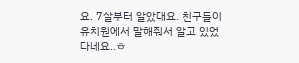요. 7살부터 알았대요. 친구들이 유치원에서 말해줘서 알고 있었다네요..ㅎ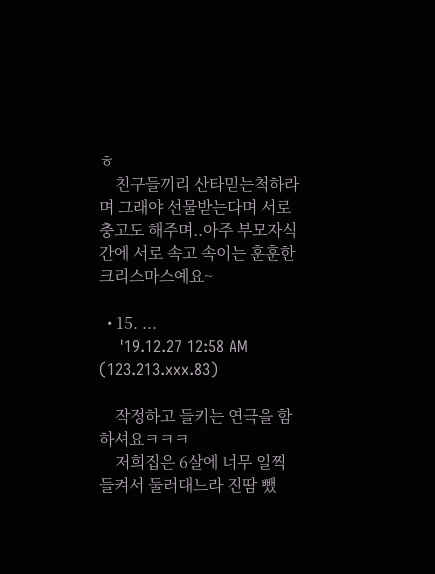ㅎ
    친구들끼리 산타믿는척하라며 그래야 선물받는다며 서로 충고도 해주며..아주 부모자식간에 서로 속고 속이는 훈훈한 크리스마스예요~

  • 15. ...
    '19.12.27 12:58 AM (123.213.xxx.83)

    작정하고 들키는 연극을 함 하셔요ㅋㅋㅋ
    저희집은 6살에 너무 일찍 들켜서 둘러대느라 진땀 뺐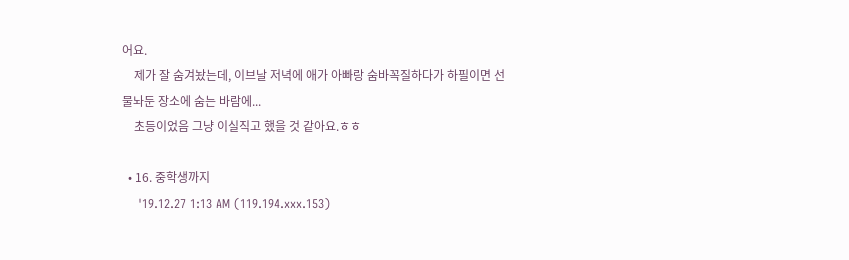어요.
    제가 잘 숨겨놨는데, 이브날 저녁에 애가 아빠랑 숨바꼭질하다가 하필이면 선물놔둔 장소에 숨는 바람에...
    초등이었음 그냥 이실직고 했을 것 같아요.ㅎㅎ

  • 16. 중학생까지
    '19.12.27 1:13 AM (119.194.xxx.153)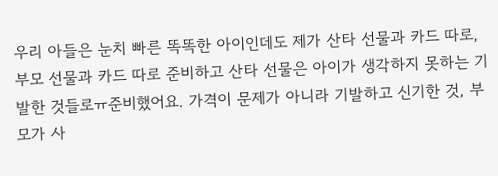우리 아들은 눈치 빠른 똑똑한 아이인데도 제가 산타 선물과 카드 따로, 부모 선물과 카드 따로 준비하고 산타 선물은 아이가 생각하지 못하는 기발한 것들로ㅠ준비했어요. 가격이 문제가 아니라 기발하고 신기한 것, 부모가 사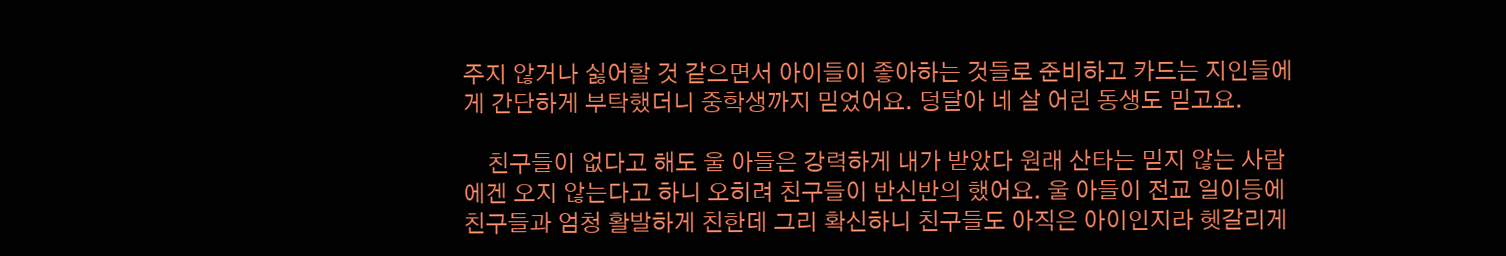주지 않거나 싫어할 것 같으면서 아이들이 좋아하는 것들로 준비하고 카드는 지인들에게 간단하게 부탁했더니 중학생까지 믿었어요. 덩달아 네 살 어린 동생도 믿고요.

    친구들이 없다고 해도 울 아들은 강력하게 내가 받았다 원래 산타는 믿지 않는 사람에겐 오지 않는다고 하니 오히려 친구들이 반신반의 했어요. 울 아들이 전교 일이등에 친구들과 엄청 활발하게 친한데 그리 확신하니 친구들도 아직은 아이인지라 헷갈리게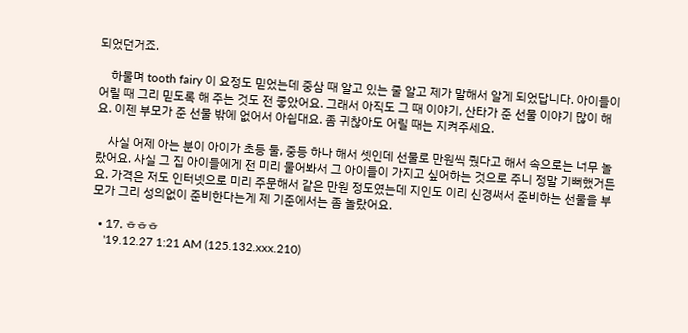되었던거죠.

    하물며 tooth fairy 이 요정도 믿었는데 중삼 때 알고 있는 줄 알고 제가 말해서 알게 되었답니다. 아이들이 어릴 때 그리 믿도록 해 주는 것도 전 좋았어요. 그래서 아직도 그 때 이야기, 산타가 준 선물 이야기 많이 해요. 이젠 부모가 준 선물 밖에 없어서 아쉽대요. 좀 귀찮아도 어릴 때는 지켜주세요.

    사실 어제 아는 분이 아이가 초등 둘, 중등 하나 해서 셋인데 선물로 만원씩 줬다고 해서 속으로는 너무 놀랐어요. 사실 그 집 아이들에게 전 미리 물어봐서 그 아이들이 가지고 싶어하는 것으로 주니 정말 기뻐했거든요. 가격은 저도 인터넷으로 미리 주문해서 같은 만원 정도였는데 지인도 이리 신경써서 준비하는 선물을 부모가 그리 성의없이 준비한다는게 제 기준에서는 좀 놀랐어요.

  • 17. ㅎㅎㅎ
    '19.12.27 1:21 AM (125.132.xxx.210)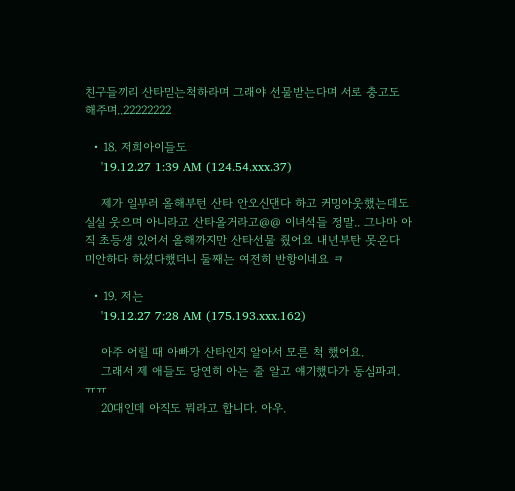친구들끼리 산타믿는척하라며 그래야 선물받는다며 서로 충고도 해주며..22222222

  • 18. 저희아이들도
    '19.12.27 1:39 AM (124.54.xxx.37)

    제가 일부러 올해부턴 산타 안오신댄다 하고 커밍아웃했는데도 실실 웃으며 아니라고 산타올거라고@@ 이녀석들 정말.. 그나마 아직 초등생 있어서 올해까지만 산타선물 줬어요 내년부탄 못온다 미안하다 하셨다했더니 둘째는 여전히 반항이네요 ㅋ

  • 19. 저는
    '19.12.27 7:28 AM (175.193.xxx.162)

    아주 어릴 때 아빠가 산타인지 알아서 모른 척 했어요.
    그래서 제 애들도 당연히 아는 줄 알고 얘기했다가 동심파괴. ㅠㅠ
    20대인데 아직도 뭐라고 합니다. 아우.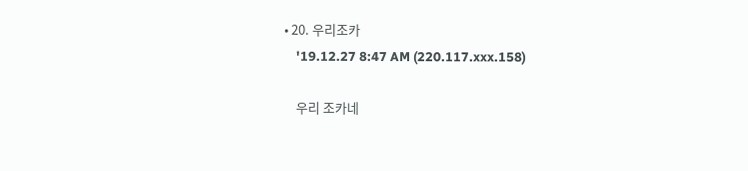• 20. 우리조카
    '19.12.27 8:47 AM (220.117.xxx.158)

    우리 조카네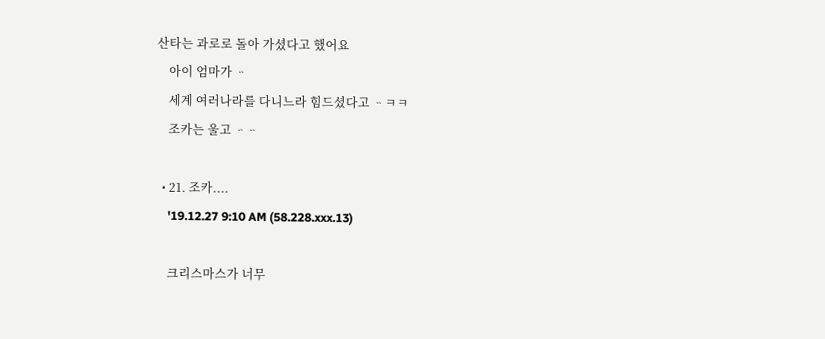산타는 과로로 돌아 가셨다고 했어요
    아이 엄마가 ᆢ
    세계 여러나라를 다니느라 힘드셨다고 ᆢㅋㅋ
    조카는 울고 ᆢᆢ

  • 21. 조카....
    '19.12.27 9:10 AM (58.228.xxx.13)

    크리스마스가 너무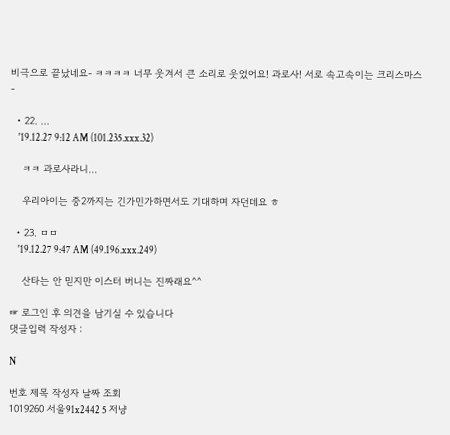비극으로 끝났네요- ㅋㅋㅋㅋ 너무 웃겨서 큰 소리로 웃었어요! 과로사! 서로 속고속이는 크리스마스-

  • 22. ...
    '19.12.27 9:12 AM (101.235.xxx.32)

    ㅋㅋ 과로사라니...

    우리아이는 중2까지는 긴가민가하면서도 기대하며 자던데요 ㅎ

  • 23. ㅁㅁ
    '19.12.27 9:47 AM (49.196.xxx.249)

    산타는 안 믿지만 이스터 버니는 진짜래요^^

☞ 로그인 후 의견을 남기실 수 있습니다
댓글입력 작성자 :

N

번호 제목 작성자 날짜 조회
1019260 서울91x2442 5 저냥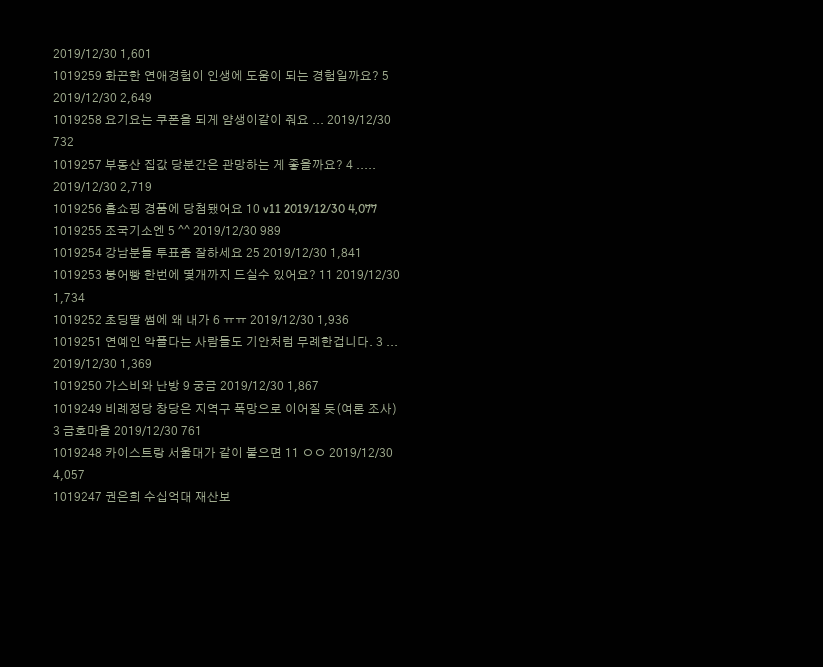2019/12/30 1,601
1019259 화끈한 연애경험이 인생에 도움이 되는 경험일까요? 5 2019/12/30 2,649
1019258 요기요는 쿠폰을 되게 얌생이같이 줘요 ... 2019/12/30 732
1019257 부동산 집값 당분간은 관망하는 게 좋을까요? 4 ..... 2019/12/30 2,719
1019256 홈쇼핑 경품에 당첨됐어요 10 v11 2019/12/30 4,077
1019255 조국기소엔 5 ^^ 2019/12/30 989
1019254 강남분들 투표좀 잘하세요 25 2019/12/30 1,841
1019253 붕어빵 한번에 몇개까지 드실수 있어요? 11 2019/12/30 1,734
1019252 초딩딸 썸에 왜 내가 6 ㅠㅠ 2019/12/30 1,936
1019251 연예인 악플다는 사람들도 기안처럼 무례한겁니다. 3 ... 2019/12/30 1,369
1019250 가스비와 난방 9 궁금 2019/12/30 1,867
1019249 비례정당 창당은 지역구 폭망으로 이어질 듯(여론 조사) 3 금호마을 2019/12/30 761
1019248 카이스트랑 서울대가 같이 붙으면 11 ㅇㅇ 2019/12/30 4,057
1019247 권은희 수십억대 재산보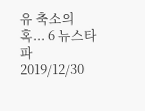유 축소의혹... 6 뉴스타파 2019/12/30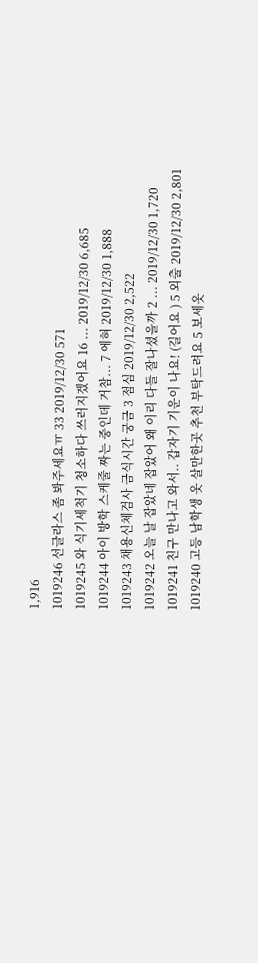1,916
1019246 선글라스 좀 봐주세요ㅠ 33 2019/12/30 571
1019245 와 식기세척기 청소하다 쓰러지겠어요 16 ... 2019/12/30 6,685
1019244 아이 방학 스케줄 짜는 중인데 거참... 7 에혀 2019/12/30 1,888
1019243 채용신체검사 금식시간 궁금 3 점심 2019/12/30 2,522
1019242 오늘 날 잡았네 잡았어 왜 이리 다들 잘나셨을까 2 ... 2019/12/30 1,720
1019241 친구 만나고 와서.. 갑자기 기운이 나요! (길어요 ) 5 외출 2019/12/30 2,801
1019240 고등 남학생 옷 살만한곳 추천 부탁드려요 5 보세옷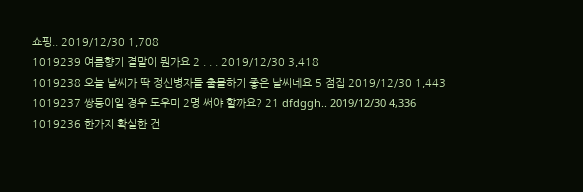쇼핑.. 2019/12/30 1,708
1019239 여름향기 결말이 뭔가요 2 . . . 2019/12/30 3,418
1019238 오늘 날씨가 딱 정신병자들 출몰하기 좋은 날씨네요 5 점집 2019/12/30 1,443
1019237 쌍둥이일 경우 도우미 2명 써야 할까요? 21 dfdggh.. 2019/12/30 4,336
1019236 한가지 확실한 건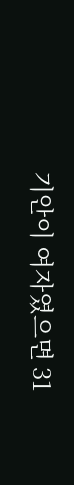기안이 여자였으면 31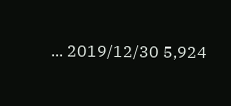... 2019/12/30 5,924